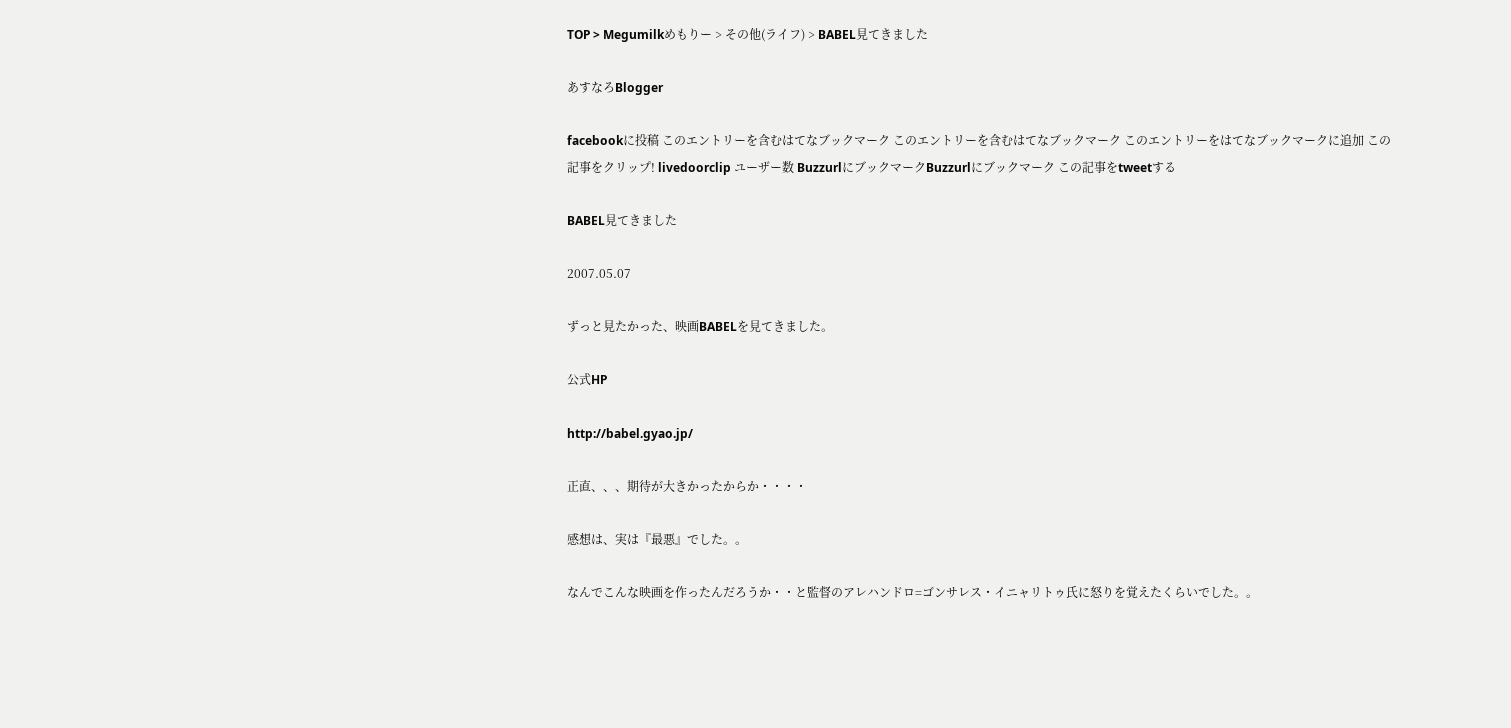TOP > Megumilkめもりー > その他(ライフ) > BABEL見てきました

あすなろBlogger

facebookに投稿 このエントリーを含むはてなブックマーク このエントリーを含むはてなブックマーク このエントリーをはてなブックマークに追加 この記事をクリップ! livedoorclip ユーザー数 BuzzurlにブックマークBuzzurlにブックマーク この記事をtweetする

BABEL見てきました

2007.05.07

ずっと見たかった、映画BABELを見てきました。

公式HP

http://babel.gyao.jp/

正直、、、期待が大きかったからか・・・・

感想は、実は『最悪』でした。。

なんでこんな映画を作ったんだろうか・・と監督のアレハンドロ=ゴンサレス・イニャリトゥ氏に怒りを覚えたくらいでした。。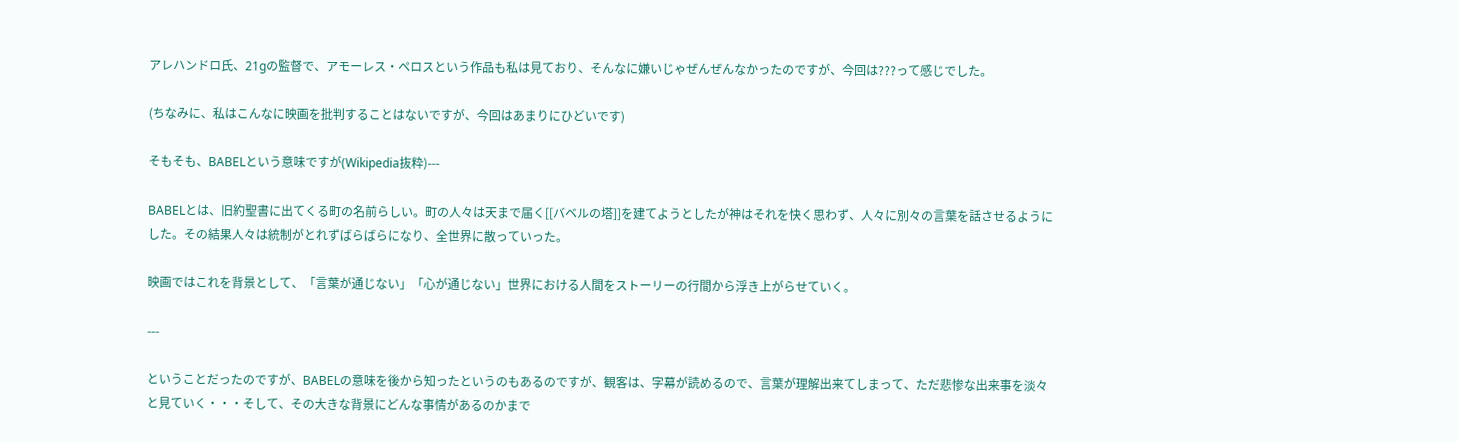アレハンドロ氏、21gの監督で、アモーレス・ペロスという作品も私は見ており、そんなに嫌いじゃぜんぜんなかったのですが、今回は???って感じでした。

(ちなみに、私はこんなに映画を批判することはないですが、今回はあまりにひどいです)

そもそも、BABELという意味ですが(Wikipedia抜粋)---

BABELとは、旧約聖書に出てくる町の名前らしい。町の人々は天まで届く[[バベルの塔]]を建てようとしたが神はそれを快く思わず、人々に別々の言葉を話させるようにした。その結果人々は統制がとれずばらばらになり、全世界に散っていった。

映画ではこれを背景として、「言葉が通じない」「心が通じない」世界における人間をストーリーの行間から浮き上がらせていく。

---

ということだったのですが、BABELの意味を後から知ったというのもあるのですが、観客は、字幕が読めるので、言葉が理解出来てしまって、ただ悲惨な出来事を淡々と見ていく・・・そして、その大きな背景にどんな事情があるのかまで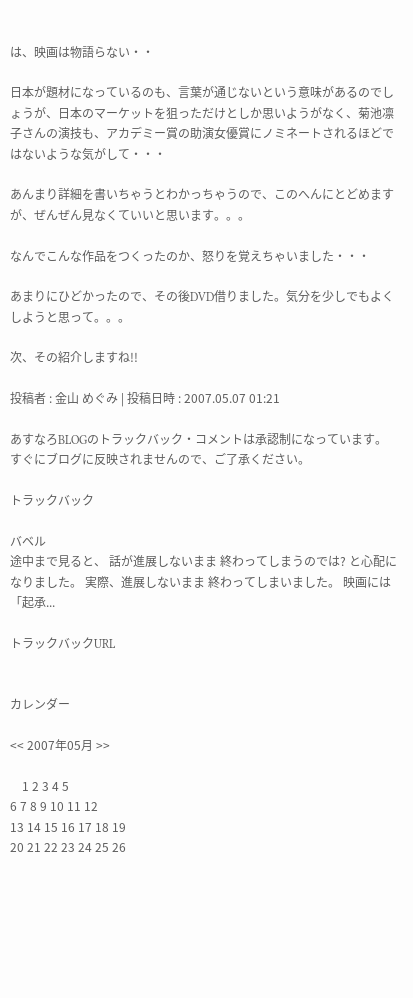は、映画は物語らない・・

日本が題材になっているのも、言葉が通じないという意味があるのでしょうが、日本のマーケットを狙っただけとしか思いようがなく、菊池凛子さんの演技も、アカデミー賞の助演女優賞にノミネートされるほどではないような気がして・・・

あんまり詳細を書いちゃうとわかっちゃうので、このへんにとどめますが、ぜんぜん見なくていいと思います。。。

なんでこんな作品をつくったのか、怒りを覚えちゃいました・・・

あまりにひどかったので、その後DVD借りました。気分を少しでもよくしようと思って。。。

次、その紹介しますね!!

投稿者 : 金山 めぐみ | 投稿日時 : 2007.05.07 01:21

あすなろBLOGのトラックバック・コメントは承認制になっています。
すぐにブログに反映されませんので、ご了承ください。

トラックバック

バベル
途中まで見ると、 話が進展しないまま 終わってしまうのでは? と心配になりました。 実際、進展しないまま 終わってしまいました。 映画には「起承...

トラックバックURL


カレンダー

<< 2007年05月 >>

    1 2 3 4 5
6 7 8 9 10 11 12
13 14 15 16 17 18 19
20 21 22 23 24 25 26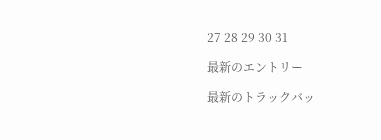27 28 29 30 31

最新のエントリー

最新のトラックバッ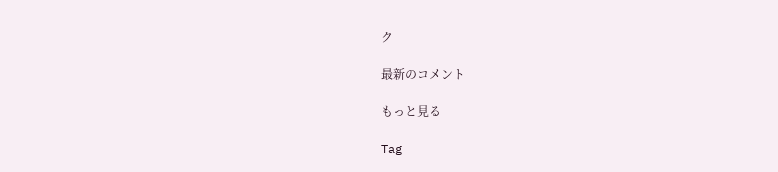ク

最新のコメント

もっと見る

Tag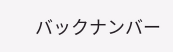バックナンバー